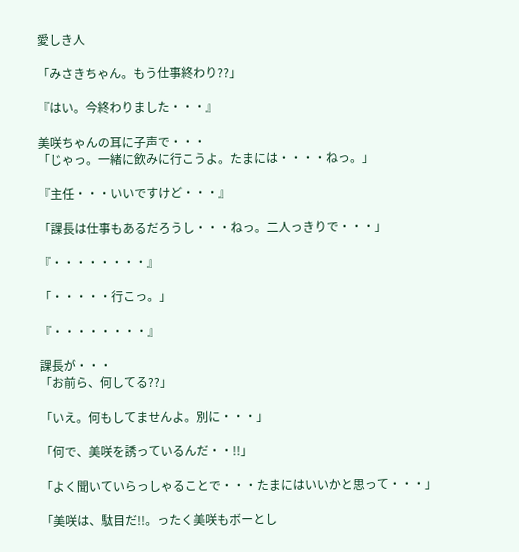愛しき人

「みさきちゃん。もう仕事終わり??」

『はい。今終わりました・・・』

美咲ちゃんの耳に子声で・・・
「じゃっ。一緒に飲みに行こうよ。たまには・・・・ねっ。」

『主任・・・いいですけど・・・』

「課長は仕事もあるだろうし・・・ねっ。二人っきりで・・・」

『・・・・・・・・』

「・・・・・行こっ。」

『・・・・・・・・』

課長が・・・
「お前ら、何してる??」

「いえ。何もしてませんよ。別に・・・」

「何で、美咲を誘っているんだ・・!!」

「よく聞いていらっしゃることで・・・たまにはいいかと思って・・・」

「美咲は、駄目だ!!。ったく美咲もボーとし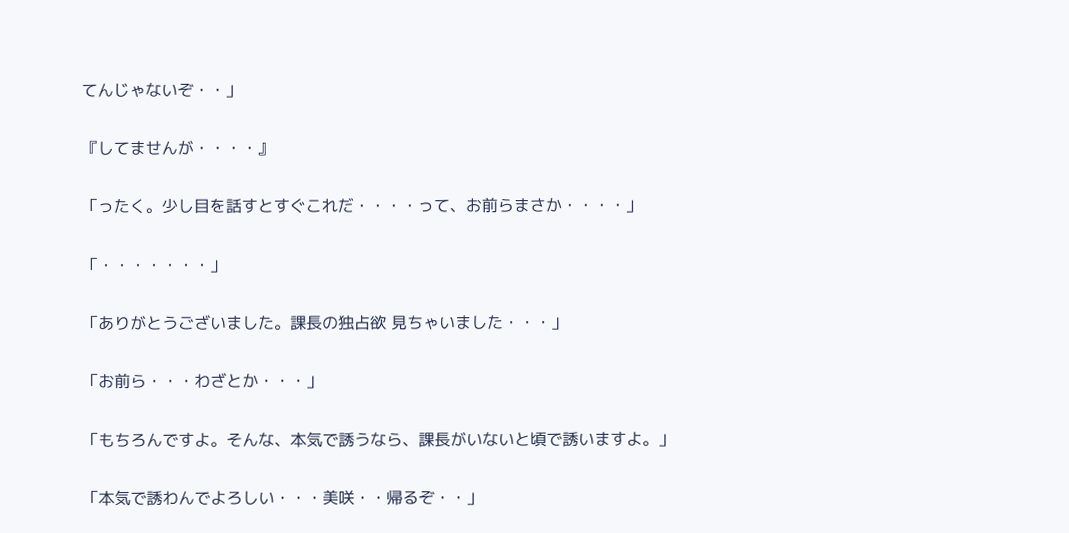てんじゃないぞ・・」

『してませんが・・・・』

「ったく。少し目を話すとすぐこれだ・・・・って、お前らまさか・・・・」

「・・・・・・・」

「ありがとうございました。課長の独占欲 見ちゃいました・・・」

「お前ら・・・わざとか・・・」

「もちろんですよ。そんな、本気で誘うなら、課長がいないと頃で誘いますよ。」

「本気で誘わんでよろしい・・・美咲・・帰るぞ・・」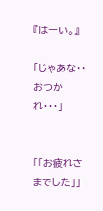『はーい。』

「じゃあな・・おつかれ・・・」


「「お疲れさまでした」」